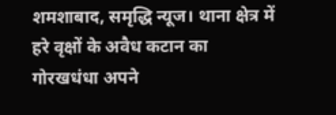शमशाबाद, समृद्धि न्यूज। थाना क्षेत्र में हरे वृक्षों के अवैध कटान का गोरखधंधा अपने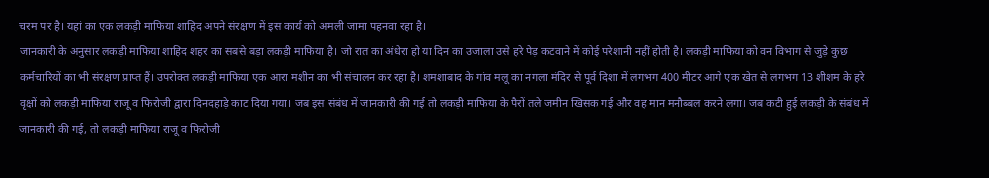चरम पर है। यहां का एक लकड़ी माफिया शाहिद अपने संरक्षण में इस कार्य को अमली जामा पहनवा रहा है।
जानकारी के अनुसार लकड़ी माफिया शाहिद शहर का सबसे बड़ा लकड़ी माफिया है। जो रात का अंधेरा हो या दिन का उजाला उसे हरे पेड़ कटवाने में कोई परेशानी नहीं होती है। लकड़ी माफिया को वन विभाग से जुड़े कुछ कर्मचारियों का भी संरक्षण प्राप्त हैं। उपरोक्त लकड़ी माफिया एक आरा मशीन का भी संचालन कर रहा है। शमशाबाद के गांव मलू का नगला मंदिर से पूर्व दिशा में लगभग 400 मीटर आगे एक खेत से लगभग 13 शीशम के हरे वृक्षों को लकड़ी माफिया राजू व फिरोजी द्वारा दिनदहाड़े काट दिया गया। जब इस संबंध में जानकारी की गई तो लकड़ी माफिया के पैरों तले जमीन खिसक गई और वह मान मनौब्बल करने लगा। जब कटी हुई लकड़ी के संबंध में जानकारी की गई, तो लकड़ी माफिया राजू व फिरोजी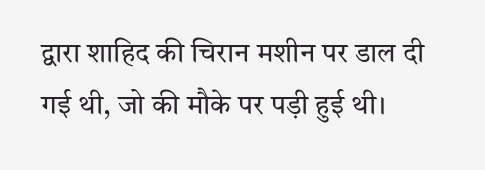द्वारा शाहिद की चिरान मशीन पर डाल दी गई थी, जो की मौके पर पड़ी हुई थी।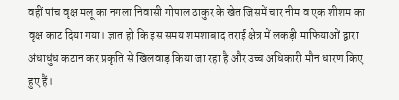वहीं पांच वृक्ष मलू का नगला निवासी गोपाल ठाकुर के खेत जिसमें चार नीम व एक शीशम का वृक्ष काट दिया गया। ज्ञात हो कि इस समय शमशाबाद तराई क्षेत्र में लकड़ी माफियाओं द्वारा अंधाधुंध कटान कर प्रकृति से खिलवाड़ किया जा रहा है और उच्च अधिकारी मौन धारण किए हुए हैं।